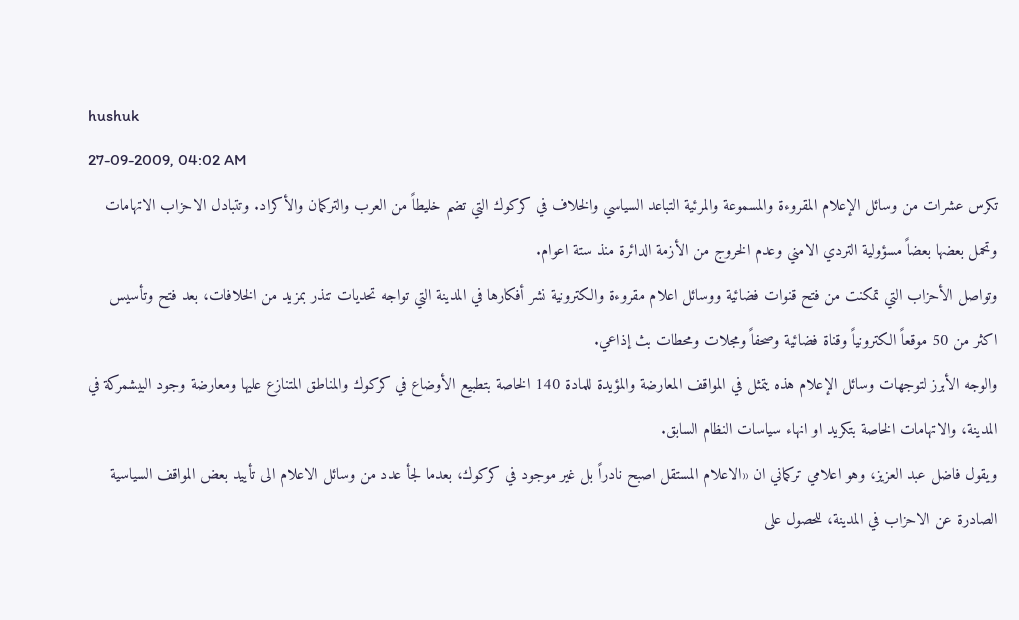hushuk
27-09-2009, 04:02 AM
تكرس عشرات من وسائل الإعلام المقروءة والمسموعة والمرئية التباعد السياسي والخلاف في كركوك التي تضم خليطاً من العرب والتركمان والأكراد. وتتبادل الاحزاب الاتهامات وتحمل بعضها بعضاً مسؤولية التردي الامني وعدم الخروج من الأزمة الدائرة منذ ستة اعوام.
وتواصل الأحزاب التي تمكنت من فتح قنوات فضائية ووسائل اعلام مقروءة والكترونية نشر أفكارها في المدينة التي تواجه تحديات تنذر بمزيد من الخلافات، بعد فتح وتأسيس اكثر من 50 موقعاً الكترونياً وقناة فضائية وصحفاً ومجلات ومحطات بث إذاعي.
والوجه الأبرز لتوجهات وسائل الإعلام هذه يتمثل في المواقف المعارضة والمؤيدة للمادة 140 الخاصة بتطبيع الأوضاع في كركوك والمناطق المتنازع عليها ومعارضة وجود البيشمركة في المدينة، والاتهامات الخاصة بتكريد او انهاء سياسات النظام السابق.
ويقول فاضل عبد العزيز، وهو اعلامي تركماني ان «الاعلام المستقل اصبح نادراً بل غير موجود في كركوك، بعدما لجأ عدد من وسائل الاعلام الى تأييد بعض المواقف السياسية الصادرة عن الاحزاب في المدينة، للحصول على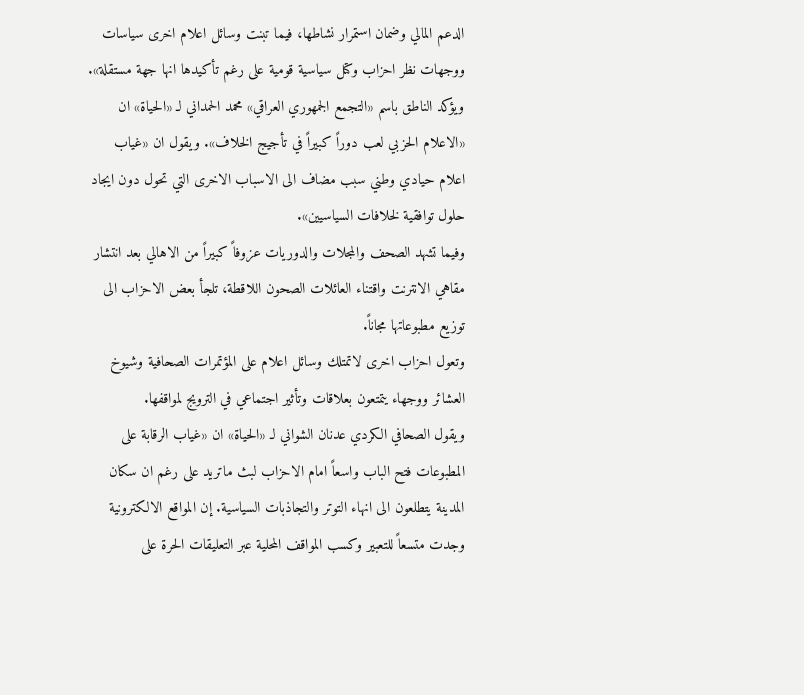الدعم المالي وضمان استمرار نشاطها، فيما تبنت وسائل اعلام اخرى سياسات ووجهات نظر احزاب وكتل سياسية قومية على رغم تأكيدها انها جهة مستقلة».
ويؤكد الناطق باسم «التجمع الجمهوري العراقي» محمد الحمداني لـ «الحياة» ان «الاعلام الحزبي لعب دوراً كبيراً في تأجيج الخلاف». ويقول ان «غياب اعلام حيادي وطني سبب مضاف الى الاسباب الاخرى التي تحول دون ايجاد حلول توافقية لخلافات السياسيين».
وفيما تشهد الصحف والمجلات والدوريات عزوفاً كبيراً من الاهالي بعد انتشار مقاهي الانترنت واقتناء العائلات الصحون اللاقطة، تلجأ بعض الاحزاب الى توزيع مطبوعاتها مجاناً.
وتعول احزاب اخرى لاتمتلك وسائل اعلام على المؤتمرات الصحافية وشيوخ العشائر ووجهاء يتمتعون بعلاقات وتأثير اجتماعي في الترويج لمواقفها.
ويقول الصحافي الكردي عدنان الشواني لـ «الحياة» ان «غياب الرقابة على المطبوعات فتح الباب واسعاً امام الاحزاب لبث ماتريد على رغم ان سكان المدينة يتطلعون الى انهاء التوتر والتجاذبات السياسية. إن المواقع الالكترونية وجدت متسعاً للتعبير وكسب المواقف المحلية عبر التعليقات الحرة على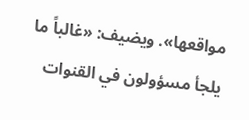مواقعها». ويضيف: «غالباً ما يلجأ مسؤولون في القنوات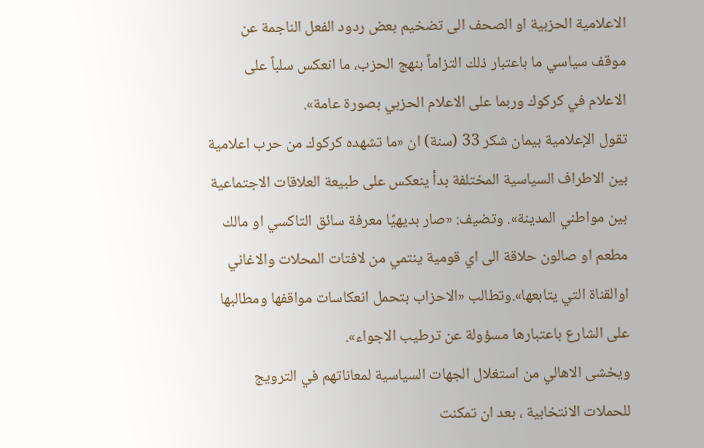الاعلامية الحزبية او الصحف الى تضخيم بعض ردود الفعل الناجمة عن موقف سياسي ما باعتبار ذلك التزاماً بنهج الحزب، ما انعكس سلباً على الاعلام في كركوك وربما على الاعلام الحزبي بصورة عامة».
تقول الإعلامية بيمان شكر 33 (سنة) ان «ما تشهده كركوك من حرب اعلامية بين الاطراف السياسية المختلفة بدأ ينعكس على طبيعة العلاقات الاجتماعية بين مواطني المدينة». وتضيف: «صار بديهيًا معرفة سائق التاكسي او مالك مطعم او صالون حلاقة الى اي قومية ينتمي من لافتات المحلات والاغاني اوالقناة التي يتابعها».وتطالب «الاحزاب بتحمل انعكاسات مواقفها ومطالبها على الشارع باعتبارها مسؤولة عن ترطيب الاجواء».
ويخشى الاهالي من استغلال الجهات السياسية لمعاناتهم في الترويج للحملات الانتخابية ، بعد ان تمكنت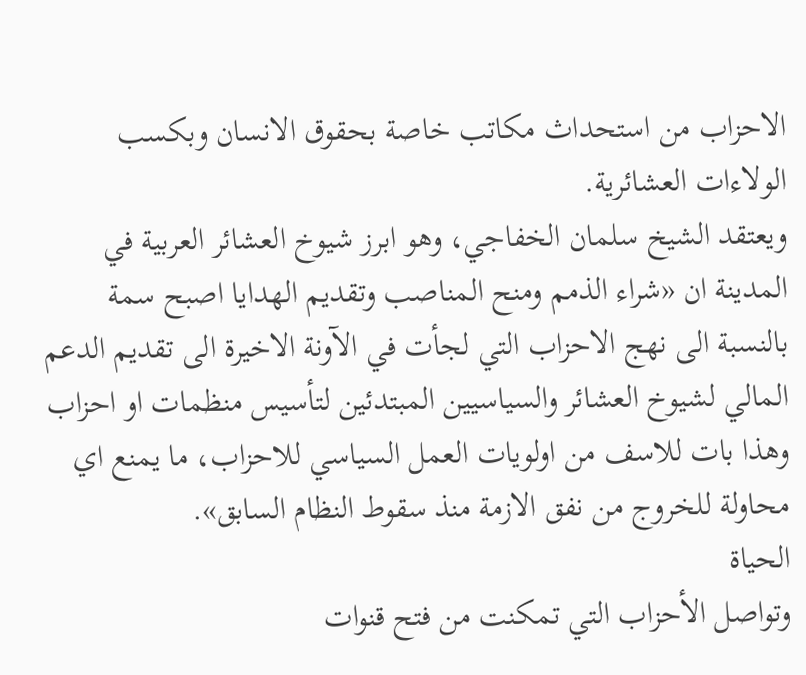الاحزاب من استحداث مكاتب خاصة بحقوق الانسان وبكسب الولاءات العشائرية.
ويعتقد الشيخ سلمان الخفاجي، وهو ابرز شيوخ العشائر العربية في المدينة ان «شراء الذمم ومنح المناصب وتقديم الهدايا اصبح سمة بالنسبة الى نهج الاحزاب التي لجأت في الآونة الاخيرة الى تقديم الدعم المالي لشيوخ العشائر والسياسيين المبتدئين لتأسيس منظمات او احزاب وهذا بات للاسف من اولويات العمل السياسي للاحزاب، ما يمنع اي محاولة للخروج من نفق الازمة منذ سقوط النظام السابق».
الحياة
وتواصل الأحزاب التي تمكنت من فتح قنوات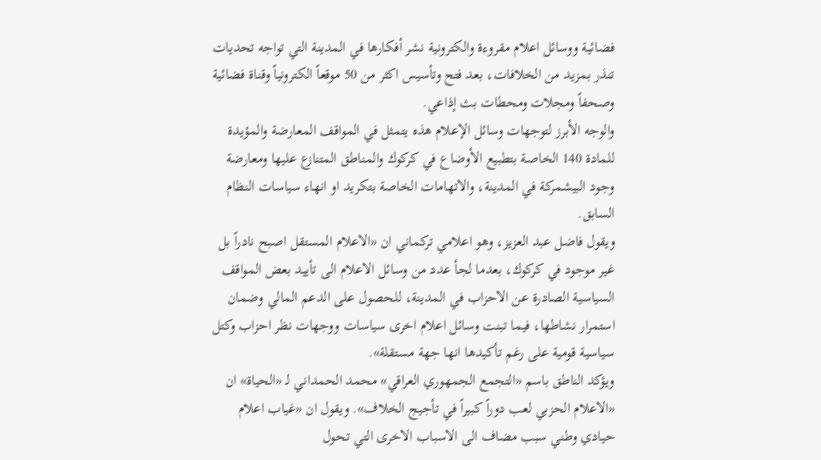فضائية ووسائل اعلام مقروءة والكترونية نشر أفكارها في المدينة التي تواجه تحديات تنذر بمزيد من الخلافات، بعد فتح وتأسيس اكثر من 50 موقعاً الكترونياً وقناة فضائية وصحفاً ومجلات ومحطات بث إذاعي.
والوجه الأبرز لتوجهات وسائل الإعلام هذه يتمثل في المواقف المعارضة والمؤيدة للمادة 140 الخاصة بتطبيع الأوضاع في كركوك والمناطق المتنازع عليها ومعارضة وجود البيشمركة في المدينة، والاتهامات الخاصة بتكريد او انهاء سياسات النظام السابق.
ويقول فاضل عبد العزيز، وهو اعلامي تركماني ان «الاعلام المستقل اصبح نادراً بل غير موجود في كركوك، بعدما لجأ عدد من وسائل الاعلام الى تأييد بعض المواقف السياسية الصادرة عن الاحزاب في المدينة، للحصول على الدعم المالي وضمان استمرار نشاطها، فيما تبنت وسائل اعلام اخرى سياسات ووجهات نظر احزاب وكتل سياسية قومية على رغم تأكيدها انها جهة مستقلة».
ويؤكد الناطق باسم «التجمع الجمهوري العراقي» محمد الحمداني لـ «الحياة» ان «الاعلام الحزبي لعب دوراً كبيراً في تأجيج الخلاف». ويقول ان «غياب اعلام حيادي وطني سبب مضاف الى الاسباب الاخرى التي تحول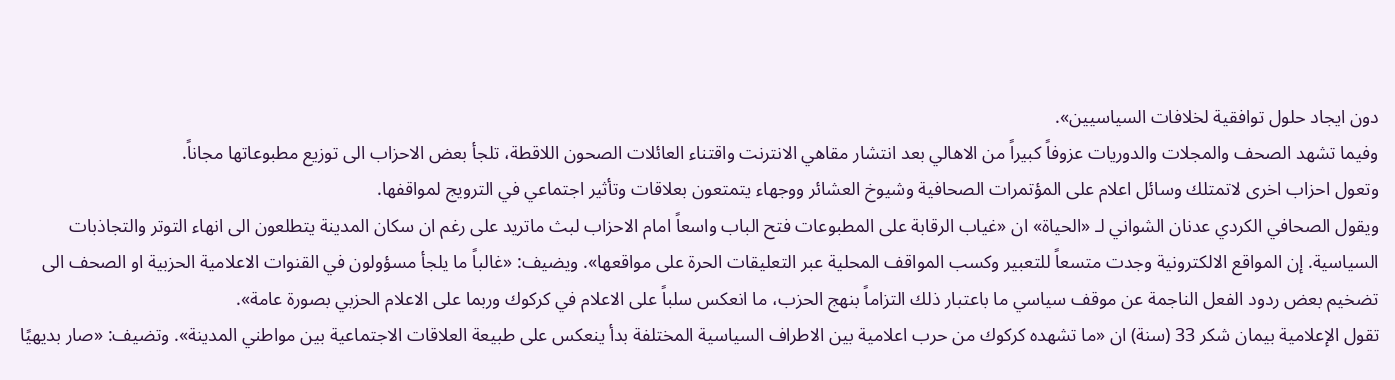دون ايجاد حلول توافقية لخلافات السياسيين».
وفيما تشهد الصحف والمجلات والدوريات عزوفاً كبيراً من الاهالي بعد انتشار مقاهي الانترنت واقتناء العائلات الصحون اللاقطة، تلجأ بعض الاحزاب الى توزيع مطبوعاتها مجاناً.
وتعول احزاب اخرى لاتمتلك وسائل اعلام على المؤتمرات الصحافية وشيوخ العشائر ووجهاء يتمتعون بعلاقات وتأثير اجتماعي في الترويج لمواقفها.
ويقول الصحافي الكردي عدنان الشواني لـ «الحياة» ان «غياب الرقابة على المطبوعات فتح الباب واسعاً امام الاحزاب لبث ماتريد على رغم ان سكان المدينة يتطلعون الى انهاء التوتر والتجاذبات السياسية. إن المواقع الالكترونية وجدت متسعاً للتعبير وكسب المواقف المحلية عبر التعليقات الحرة على مواقعها». ويضيف: «غالباً ما يلجأ مسؤولون في القنوات الاعلامية الحزبية او الصحف الى تضخيم بعض ردود الفعل الناجمة عن موقف سياسي ما باعتبار ذلك التزاماً بنهج الحزب، ما انعكس سلباً على الاعلام في كركوك وربما على الاعلام الحزبي بصورة عامة».
تقول الإعلامية بيمان شكر 33 (سنة) ان «ما تشهده كركوك من حرب اعلامية بين الاطراف السياسية المختلفة بدأ ينعكس على طبيعة العلاقات الاجتماعية بين مواطني المدينة». وتضيف: «صار بديهيًا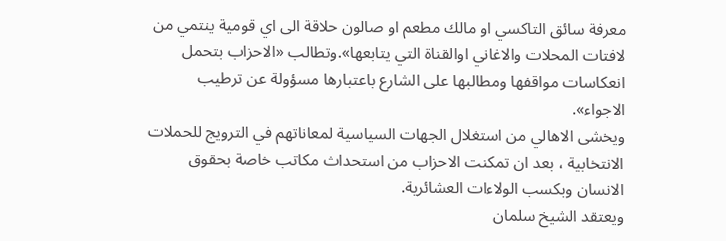معرفة سائق التاكسي او مالك مطعم او صالون حلاقة الى اي قومية ينتمي من لافتات المحلات والاغاني اوالقناة التي يتابعها».وتطالب «الاحزاب بتحمل انعكاسات مواقفها ومطالبها على الشارع باعتبارها مسؤولة عن ترطيب الاجواء».
ويخشى الاهالي من استغلال الجهات السياسية لمعاناتهم في الترويج للحملات الانتخابية ، بعد ان تمكنت الاحزاب من استحداث مكاتب خاصة بحقوق الانسان وبكسب الولاءات العشائرية.
ويعتقد الشيخ سلمان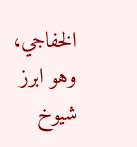الخفاجي، وهو ابرز شيوخ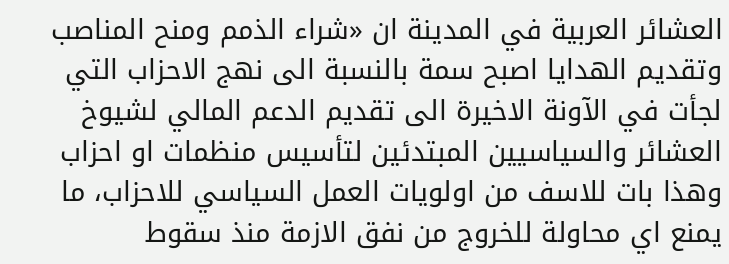العشائر العربية في المدينة ان «شراء الذمم ومنح المناصب وتقديم الهدايا اصبح سمة بالنسبة الى نهج الاحزاب التي لجأت في الآونة الاخيرة الى تقديم الدعم المالي لشيوخ العشائر والسياسيين المبتدئين لتأسيس منظمات او احزاب وهذا بات للاسف من اولويات العمل السياسي للاحزاب، ما يمنع اي محاولة للخروج من نفق الازمة منذ سقوط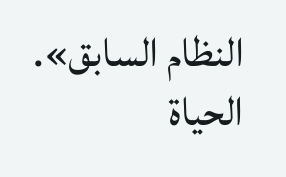النظام السابق».
الحياة